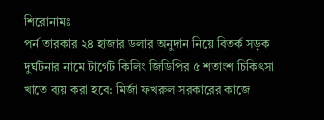শিরোনামঃ
পর্ন তারকার ২৪ হাজার ডলার অনুদান নিয়ে বিতর্ক সড়ক দুর্ঘটনার নামে টার্গেট কিলিং জিডিপির ৫ শতাংশ চিকিৎসা খাতে ব্যয় করা হবে: মির্জা ফখরুল সরকারের কাজে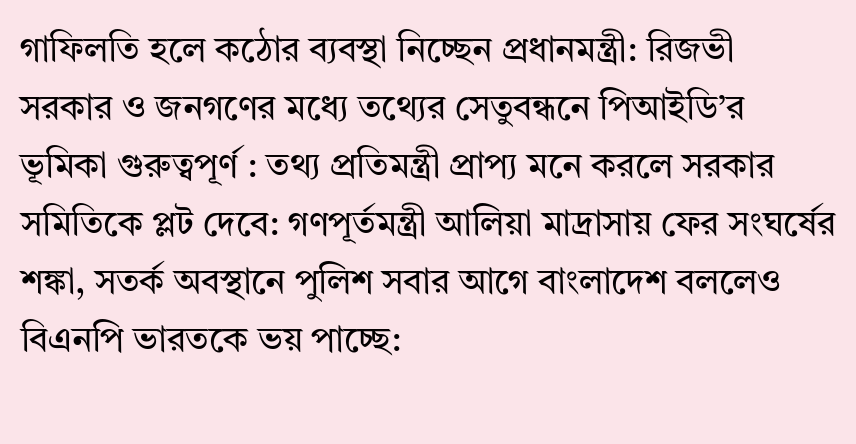গাফিলতি হলে কঠোর ব্যবস্থা নিচ্ছেন প্রধানমন্ত্রী: রিজভী সরকার ও জনগণের মধ্যে তথ্যের সেতুবন্ধনে পিআইডি’র ভূমিকা গুরুত্বপূর্ণ : তথ্য প্রতিমন্ত্রী প্রাপ্য মনে করলে সরকার সমিতিকে প্লট দেবে: গণপূর্তমন্ত্রী আলিয়া মাদ্রাসায় ফের সংঘর্ষের শঙ্কা, সতর্ক অবস্থানে পুলিশ সবার আগে বাংলাদেশ বললেও বিএনপি ভারতকে ভয় পাচ্ছে: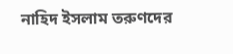নাহিদ ইসলাম তরুণদের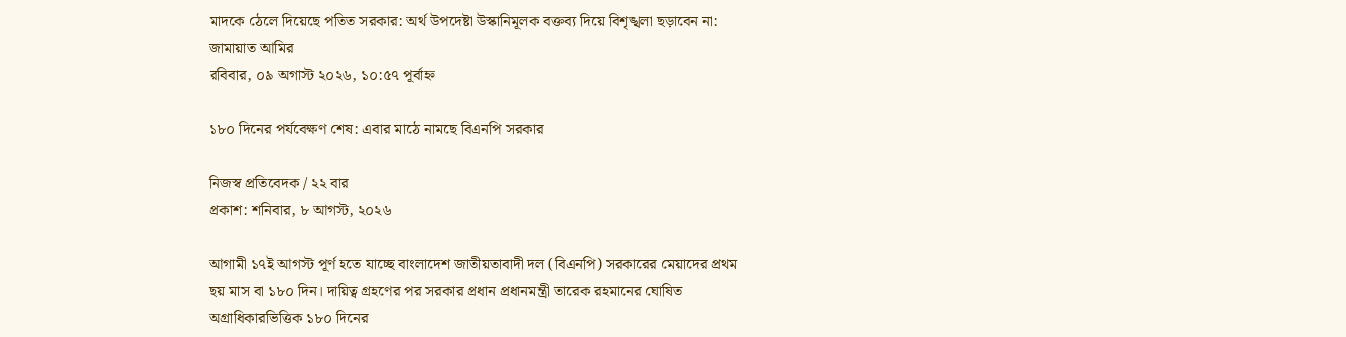মাদকে ঠেলে দিয়েছে পতিত সরকার: অর্থ উপদেষ্টা উস্কানিমূলক বক্তব্য দিয়ে বিশৃঙ্খলা ছড়াবেন না: জামায়াত আমির
রবিবার, ০৯ অগাস্ট ২০২৬, ১০:৫৭ পূর্বাহ্ন

১৮০ দিনের পর্যবেক্ষণ শেষ: এবার মাঠে নামছে বিএনপি সরকার

নিজস্ব প্রতিবেদক / ২২ বার
প্রকাশ: শনিবার, ৮ আগস্ট, ২০২৬

আগামী ১৭ই আগস্ট পূর্ণ হতে যাচ্ছে বাংলাদেশ জাতীয়তাবাদী দল (বিএনপি) সরকারের মেয়াদের প্রথম ছয় মাস বা ১৮০ দিন। দায়িত্ব গ্রহণের পর সরকার প্রধান প্রধানমন্ত্রী তারেক রহমানের ঘোষিত অগ্রাধিকারভিত্তিক ১৮০ দিনের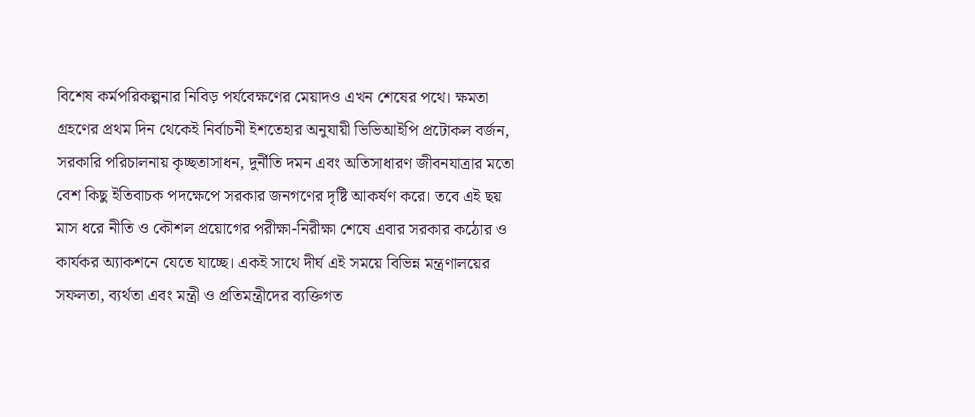বিশেষ কর্মপরিকল্পনার নিবিড় পর্যবেক্ষণের মেয়াদও এখন শেষের পথে। ক্ষমতা গ্রহণের প্রথম দিন থেকেই নির্বাচনী ইশতেহার অনুযায়ী ভিভিআইপি প্রটোকল বর্জন, সরকারি পরিচালনায় কৃচ্ছতাসাধন, দুর্নীতি দমন এবং অতিসাধারণ জীবনযাত্রার মতো বেশ কিছু ইতিবাচক পদক্ষেপে সরকার জনগণের দৃষ্টি আকর্ষণ করে। তবে এই ছয় মাস ধরে নীতি ও কৌশল প্রয়োগের পরীক্ষা-নিরীক্ষা শেষে এবার সরকার কঠোর ও কার্যকর অ্যাকশনে যেতে যাচ্ছে। একই সাথে দীর্ঘ এই সময়ে বিভিন্ন মন্ত্রণালয়ের সফলতা, ব্যর্থতা এবং মন্ত্রী ও প্রতিমন্ত্রীদের ব্যক্তিগত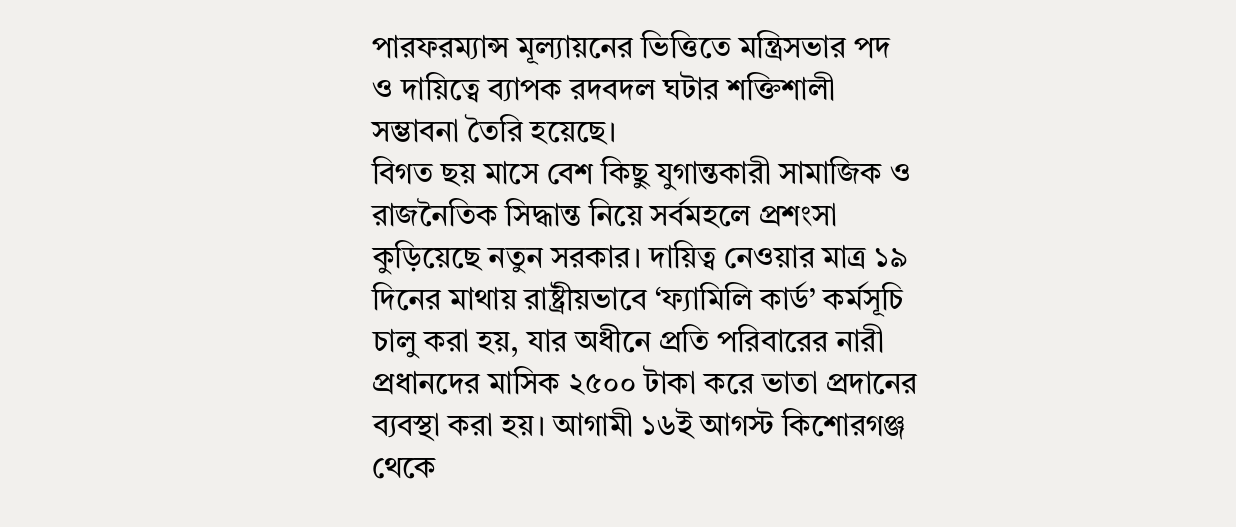পারফরম্যান্স মূল্যায়নের ভিত্তিতে মন্ত্রিসভার পদ ও দায়িত্বে ব্যাপক রদবদল ঘটার শক্তিশালী সম্ভাবনা তৈরি হয়েছে।
বিগত ছয় মাসে বেশ কিছু যুগান্তকারী সামাজিক ও রাজনৈতিক সিদ্ধান্ত নিয়ে সর্বমহলে প্রশংসা কুড়িয়েছে নতুন সরকার। দায়িত্ব নেওয়ার মাত্র ১৯ দিনের মাথায় রাষ্ট্রীয়ভাবে ‘ফ্যামিলি কার্ড’ কর্মসূচি চালু করা হয়, যার অধীনে প্রতি পরিবারের নারী প্রধানদের মাসিক ২৫০০ টাকা করে ভাতা প্রদানের ব্যবস্থা করা হয়। আগামী ১৬ই আগস্ট কিশোরগঞ্জ থেকে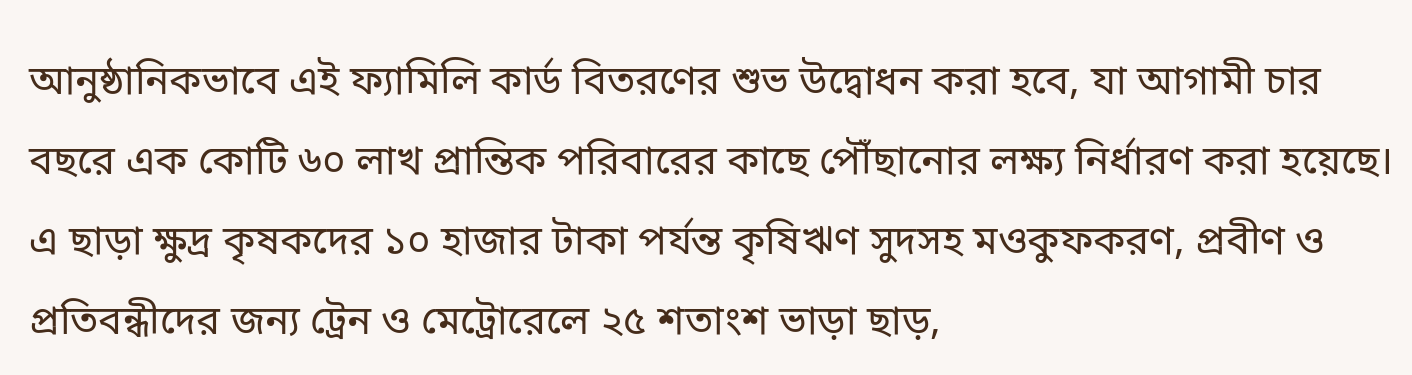আনুষ্ঠানিকভাবে এই ফ্যামিলি কার্ড বিতরণের শুভ উদ্বোধন করা হবে, যা আগামী চার বছরে এক কোটি ৬০ লাখ প্রান্তিক পরিবারের কাছে পৌঁছানোর লক্ষ্য নির্ধারণ করা হয়েছে। এ ছাড়া ক্ষুদ্র কৃষকদের ১০ হাজার টাকা পর্যন্ত কৃষিঋণ সুদসহ মওকুফকরণ, প্রবীণ ও প্রতিবন্ধীদের জন্য ট্রেন ও মেট্রোরেলে ২৫ শতাংশ ভাড়া ছাড়,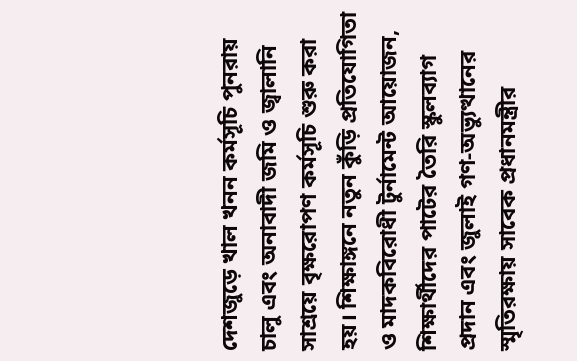দেশজুড়ে খাল খনন কর্মসূচি পুনরায় চালু এবং অনাবাদী জমি ও জ্বালানি সাশ্রয়ে বৃক্ষরোপণ কর্মসূচি শুরু করা হয়। শিক্ষাঙ্গনে নতুন কুঁড়ি প্রতিযোগিতা ও মাদকবিরোধী টুর্নামেন্ট আয়োজন, শিক্ষার্থীদের পাটের তৈরি স্কুলব্যাগ প্রদান এবং জুলাই গণ-অভ্যুত্থানের স্মৃতিরক্ষায় সাবেক প্রধানমন্ত্রীর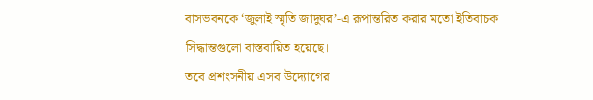বাসভবনকে ‘জুলাই স্মৃতি জাদুঘর’-এ রূপান্তরিত করার মতো ইতিবাচক সিদ্ধান্তগুলো বাস্তবায়িত হয়েছে।
তবে প্রশংসনীয় এসব উদ্যোগের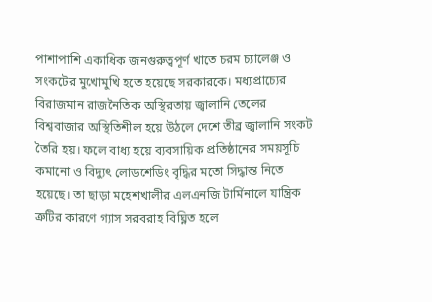পাশাপাশি একাধিক জনগুরুত্বপূর্ণ খাতে চরম চ্যালেঞ্জ ও সংকটের মুখোমুখি হতে হয়েছে সরকারকে। মধ্যপ্রাচ্যের বিরাজমান রাজনৈতিক অস্থিরতায় জ্বালানি তেলের বিশ্ববাজার অস্থিতিশীল হয়ে উঠলে দেশে তীব্র জ্বালানি সংকট তৈরি হয়। ফলে বাধ্য হয়ে ব্যবসায়িক প্রতিষ্ঠানের সময়সূচি কমানো ও বিদ্যুৎ লোডশেডিং বৃদ্ধির মতো সিদ্ধান্ত নিতে হয়েছে। তা ছাড়া মহেশখালীর এলএনজি টার্মিনালে যান্ত্রিক ত্রুটির কারণে গ্যাস সরবরাহ বিঘ্নিত হলে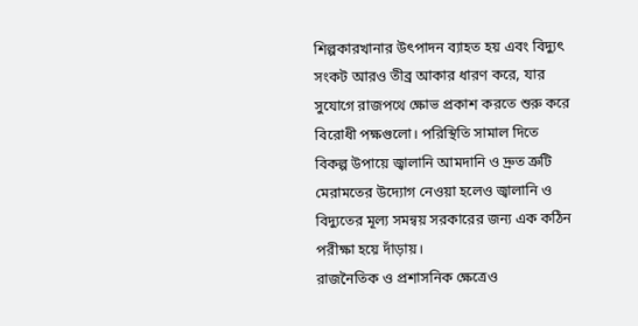শিল্পকারখানার উৎপাদন ব্যাহত হয় এবং বিদ্যুৎ সংকট আরও তীব্র আকার ধারণ করে, যার সুযোগে রাজপথে ক্ষোভ প্রকাশ করতে শুরু করে বিরোধী পক্ষগুলো। পরিস্থিতি সামাল দিতে বিকল্প উপায়ে জ্বালানি আমদানি ও দ্রুত ত্রুটি মেরামতের উদ্যোগ নেওয়া হলেও জ্বালানি ও বিদ্যুতের মূল্য সমন্বয় সরকারের জন্য এক কঠিন পরীক্ষা হয়ে দাঁড়ায়।
রাজনৈতিক ও প্রশাসনিক ক্ষেত্রেও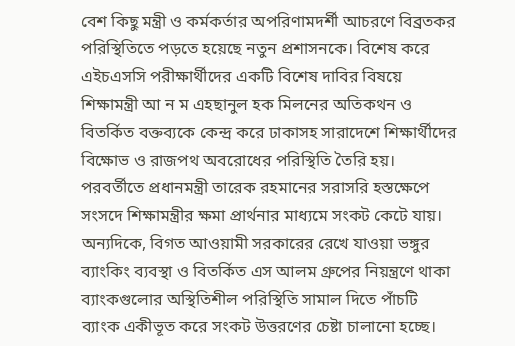বেশ কিছু মন্ত্রী ও কর্মকর্তার অপরিণামদর্শী আচরণে বিব্রতকর পরিস্থিতিতে পড়তে হয়েছে নতুন প্রশাসনকে। বিশেষ করে এইচএসসি পরীক্ষার্থীদের একটি বিশেষ দাবির বিষয়ে শিক্ষামন্ত্রী আ ন ম এহছানুল হক মিলনের অতিকথন ও বিতর্কিত বক্তব্যকে কেন্দ্র করে ঢাকাসহ সারাদেশে শিক্ষার্থীদের বিক্ষোভ ও রাজপথ অবরোধের পরিস্থিতি তৈরি হয়। পরবর্তীতে প্রধানমন্ত্রী তারেক রহমানের সরাসরি হস্তক্ষেপে সংসদে শিক্ষামন্ত্রীর ক্ষমা প্রার্থনার মাধ্যমে সংকট কেটে যায়। অন্যদিকে, বিগত আওয়ামী সরকারের রেখে যাওয়া ভঙ্গুর ব্যাংকিং ব্যবস্থা ও বিতর্কিত এস আলম গ্রুপের নিয়ন্ত্রণে থাকা ব্যাংকগুলোর অস্থিতিশীল পরিস্থিতি সামাল দিতে পাঁচটি ব্যাংক একীভূত করে সংকট উত্তরণের চেষ্টা চালানো হচ্ছে।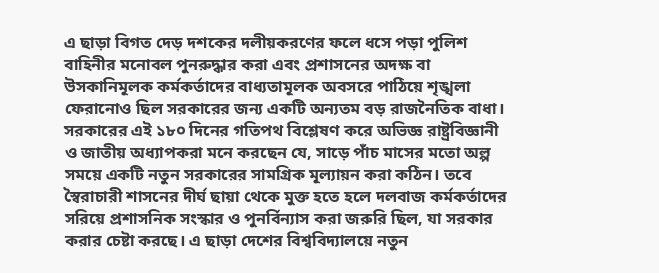এ ছাড়া বিগত দেড় দশকের দলীয়করণের ফলে ধসে পড়া পুলিশ বাহিনীর মনোবল পুনরুদ্ধার করা এবং প্রশাসনের অদক্ষ বা উসকানিমূলক কর্মকর্তাদের বাধ্যতামূলক অবসরে পাঠিয়ে শৃঙ্খলা ফেরানোও ছিল সরকারের জন্য একটি অন্যতম বড় রাজনৈতিক বাধা।
সরকারের এই ১৮০ দিনের গতিপথ বিশ্লেষণ করে অভিজ্ঞ রাষ্ট্রবিজ্ঞানী ও জাতীয় অধ্যাপকরা মনে করছেন যে, সাড়ে পাঁচ মাসের মতো অল্প সময়ে একটি নতুন সরকারের সামগ্রিক মূল্যায়ন করা কঠিন। তবে স্বৈরাচারী শাসনের দীর্ঘ ছায়া থেকে মুক্ত হতে হলে দলবাজ কর্মকর্তাদের সরিয়ে প্রশাসনিক সংস্কার ও পুনর্বিন্যাস করা জরুরি ছিল, যা সরকার করার চেষ্টা করছে। এ ছাড়া দেশের বিশ্ববিদ্যালয়ে নতুন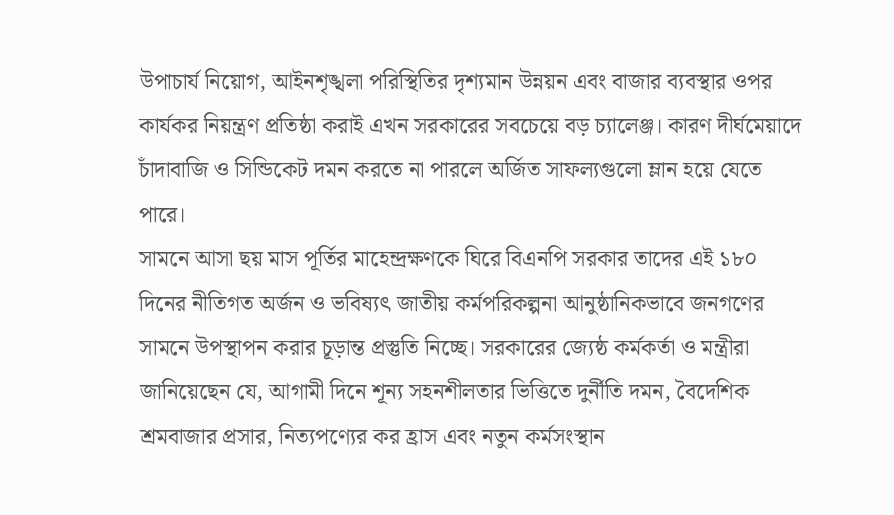উপাচার্য নিয়োগ, আইনশৃঙ্খলা পরিস্থিতির দৃশ্যমান উন্নয়ন এবং বাজার ব্যবস্থার ওপর কার্যকর নিয়ন্ত্রণ প্রতিষ্ঠা করাই এখন সরকারের সবচেয়ে বড় চ্যালেঞ্জ। কারণ দীর্ঘমেয়াদে চাঁদাবাজি ও সিন্ডিকেট দমন করতে না পারলে অর্জিত সাফল্যগুলো ম্লান হয়ে যেতে পারে।
সামনে আসা ছয় মাস পূর্তির মাহেন্দ্রক্ষণকে ঘিরে বিএনপি সরকার তাদের এই ১৮০ দিনের নীতিগত অর্জন ও ভবিষ্যৎ জাতীয় কর্মপরিকল্পনা আনুষ্ঠানিকভাবে জনগণের সামনে উপস্থাপন করার চূড়ান্ত প্রস্তুতি নিচ্ছে। সরকারের জ্যেষ্ঠ কর্মকর্তা ও মন্ত্রীরা জানিয়েছেন যে, আগামী দিনে শূন্য সহনশীলতার ভিত্তিতে দুর্নীতি দমন, বৈদেশিক শ্রমবাজার প্রসার, নিত্যপণ্যের কর হ্রাস এবং নতুন কর্মসংস্থান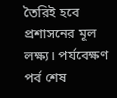তৈরিই হবে প্রশাসনের মূল লক্ষ্য। পর্যবেক্ষণ পর্ব শেষ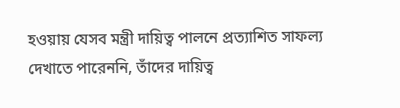হওয়ায় যেসব মন্ত্রী দায়িত্ব পালনে প্রত্যাশিত সাফল্য দেখাতে পারেননি, তাঁদের দায়িত্ব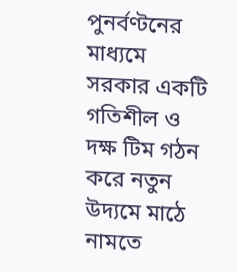পুনর্বণ্টনের মাধ্যমে সরকার একটি গতিশীল ও দক্ষ টিম গঠন করে নতুন উদ্যমে মাঠে নামতে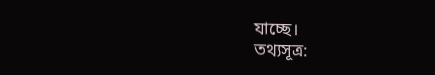যাচ্ছে।
তথ্যসূত্র: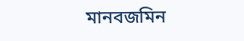মানবজমিন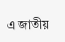এ জাতীয়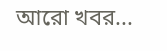আরো খবর...